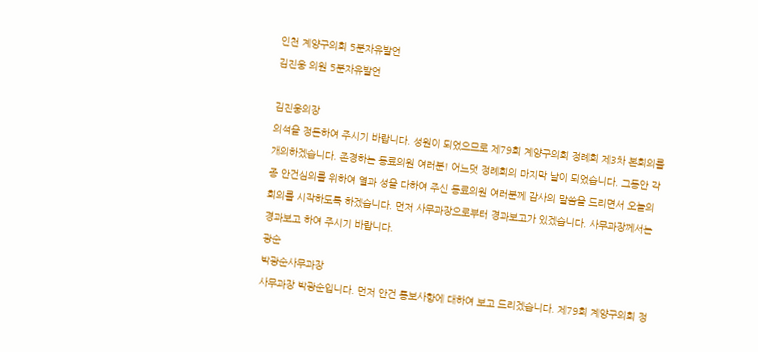인천 계양구의회 5분자유발언
김진웅 의원 5분자유발언

김진웅의장
의석을 정돈하여 주시기 바랍니다. 성원이 되었으므로 제79회 계양구의회 정례회 제3차 본회의를 개의하겠습니다. 존경하는 동료의원 여러분! 어느덧 정례회의 마지막 날이 되었습니다. 그동안 각종 안건심의를 위하여 열과 성을 다하여 주신 동료의원 여러분께 감사의 말씀을 드리면서 오늘의 회의를 시작하도록 하겠습니다. 먼저 사무과장으로부터 경과보고가 있겠습니다. 사무과장께서는 경과보고 하여 주시기 바랍니다.
광순
박광순사무과장
사무과장 박광순입니다. 먼저 안건 통보사항에 대하여 보고 드리겠습니다. 제79회 계양구의회 정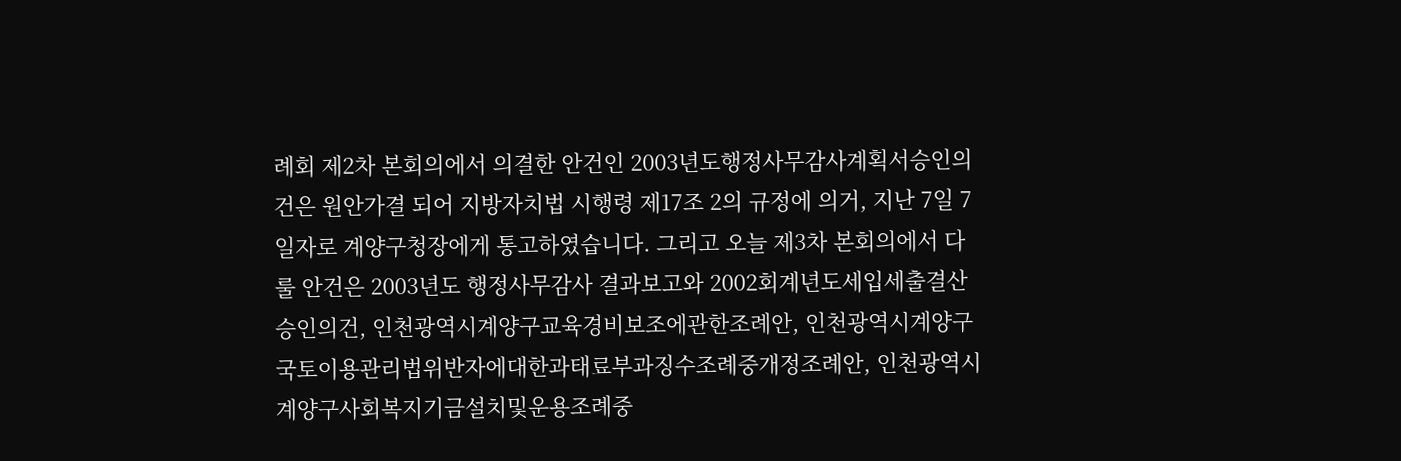례회 제2차 본회의에서 의결한 안건인 2003년도행정사무감사계획서승인의건은 원안가결 되어 지방자치법 시행령 제17조 2의 규정에 의거, 지난 7일 7일자로 계양구청장에게 통고하였습니다. 그리고 오늘 제3차 본회의에서 다룰 안건은 2003년도 행정사무감사 결과보고와 2002회계년도세입세출결산승인의건, 인천광역시계양구교육경비보조에관한조례안, 인천광역시계양구국토이용관리법위반자에대한과태료부과징수조례중개정조례안, 인천광역시계양구사회복지기금설치및운용조례중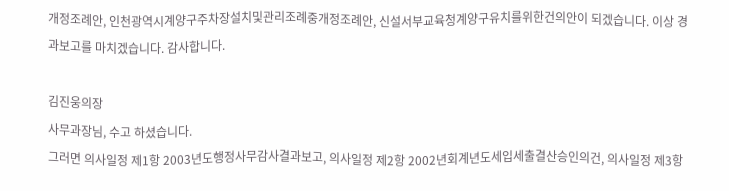개정조례안, 인천광역시계양구주차장설치및관리조례중개정조례안, 신설서부교육청계양구유치를위한건의안이 되겠습니다. 이상 경과보고를 마치겠습니다. 감사합니다.

김진웅의장
사무과장님, 수고 하셨습니다.
그러면 의사일정 제1항 2003년도행정사무감사결과보고, 의사일정 제2항 2002년회계년도세입세출결산승인의건, 의사일정 제3항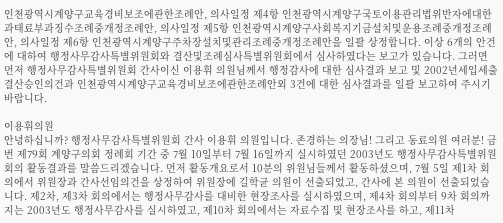인천광역시계양구교육경비보조에관한조례안, 의사일정 제4항 인천광역시계양구국토이용관리법위반자에대한과태료부과징수조례중개정조례안, 의사일정 제5항 인천광역시계양구사회복지기금설치및운용조례중개정조례안, 의사일정 제6항 인천광역시계양구주차장설치및관리조례중개정조례안을 일괄 상정합니다. 이상 6개의 안건에 대하여 행정사무감사특별위원회와 결산및조례심사특별위원회에서 심사하였다는 보고가 있습니다. 그러면 먼저 행정사무감사특별위원회 간사이신 이용휘 의원님께서 행정감사에 대한 심사결과 보고 및 2002년세입세출결산승인의건과 인천광역시계양구교육경비보조에관한조례안외 3건에 대한 심사결과를 일괄 보고하여 주시기 바랍니다.

이용휘의원
안녕하십니까? 행정사무감사특별위원회 간사 이용휘 의원입니다. 존경하는 의장님! 그리고 동료의원 여러분! 금번 제79회 계양구의회 정례회 기간 중 7월 10일부터 7월 16일까지 실시하였던 2003년도 행정사무감사특별위원회의 활동결과를 말씀드리겠습니다. 먼저 활동개요로서 10분의 위원님들께서 활동하셨으며, 7월 5일 제1차 회의에서 위원장과 간사선임의건을 상정하여 위원장에 길학균 의원이 선출되었고, 간사에 본 의원이 선출되었습니다. 제2차, 제3차 회의에서는 행정사무감사를 대비한 현장조사를 실시하였으며, 제4차 회의부터 9차 회의까지는 2003년도 행정사무감사를 실시하였고, 제10차 회의에서는 자료수집 및 현장조사를 하고, 제11차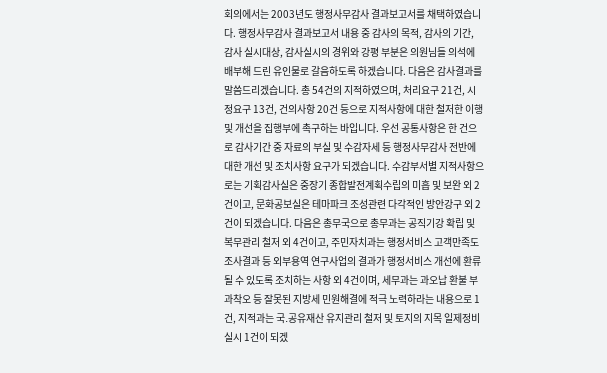회의에서는 2003년도 행정사무감사 결과보고서를 채택하였습니다. 행정사무감사 결과보고서 내용 중 감사의 목적, 감사의 기간, 감사 실시대상, 감사실시의 경위와 강평 부분은 의원님들 의석에 배부해 드린 유인물로 갈음하도록 하겠습니다. 다음은 감사결과를 말씀드리겠습니다. 총 54건의 지적하였으며, 처리요구 21건, 시정요구 13건, 건의사항 20건 등으로 지적사항에 대한 철저한 이행 및 개선을 집행부에 촉구하는 바입니다. 우선 공통사항은 한 건으로 감사기간 중 자료의 부실 및 수감자세 등 행정사무감사 전반에 대한 개선 및 조치사항 요구가 되겠습니다. 수감부서별 지적사항으로는 기획감사실은 중장기 종합발전계획수립의 미흡 및 보완 외 2건이고, 문화공보실은 테마파크 조성관련 다각적인 방안강구 외 2건이 되겠습니다. 다음은 총무국으로 총무과는 공직기강 확립 및 복무관리 철저 외 4건이고, 주민자치과는 행정서비스 고객만족도 조사결과 등 외부용역 연구사업의 결과가 행정서비스 개선에 환류될 수 있도록 조치하는 사항 외 4건이며, 세무과는 과오납 환불 부과착오 등 잘못된 지방세 민원해결에 적극 노력하라는 내용으로 1건, 지적과는 국․공유재산 유지관리 철저 및 토지의 지목 일제정비 실시 1건이 되겠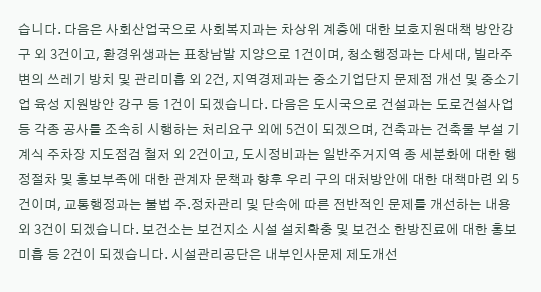습니다. 다음은 사회산업국으로 사회복지과는 차상위 계층에 대한 보호지원대책 방안강구 외 3건이고, 환경위생과는 표창남발 지양으로 1건이며, 청소행정과는 다세대, 빌라주변의 쓰레기 방치 및 관리미흡 외 2건, 지역경제과는 중소기업단지 문제점 개선 및 중소기업 육성 지원방안 강구 등 1건이 되겠습니다. 다음은 도시국으로 건설과는 도로건설사업 등 각종 공사를 조속히 시행하는 처리요구 외에 5건이 되겠으며, 건축과는 건축물 부설 기계식 주차장 지도점검 철저 외 2건이고, 도시정비과는 일반주거지역 종 세분화에 대한 행정절차 및 홍보부족에 대한 관계자 문책과 향후 우리 구의 대처방안에 대한 대책마련 외 5건이며, 교통행정과는 불법 주․정차관리 및 단속에 따른 전반적인 문제를 개선하는 내용 외 3건이 되겠습니다. 보건소는 보건지소 시설 설치확충 및 보건소 한방진료에 대한 홍보미흡 등 2건이 되겠습니다. 시설관리공단은 내부인사문제 제도개선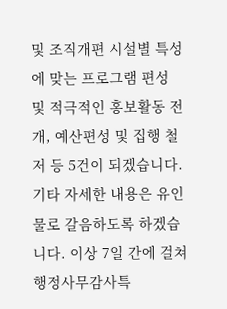및 조직개편 시설별 특성에 맞는 프로그램 편성 및 적극적인 홍보활동 전개, 예산편성 및 집행 철저 등 5건이 되겠습니다. 기타 자세한 내용은 유인물로 갈음하도록 하겠습니다. 이상 7일 간에 걸쳐 행정사무감사특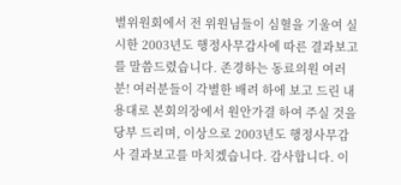별위원회에서 전 위원님들이 심혈을 기울여 실시한 2003년도 행정사무감사에 따른 결과보고를 말씀드렸습니다. 존경하는 동료의원 여러분! 여러분들이 각별한 배려 하에 보고 드린 내용대로 본회의장에서 원안가결 하여 주실 것을 당부 드리며, 이상으로 2003년도 행정사무감사 결과보고를 마치겠습니다. 감사합니다. 이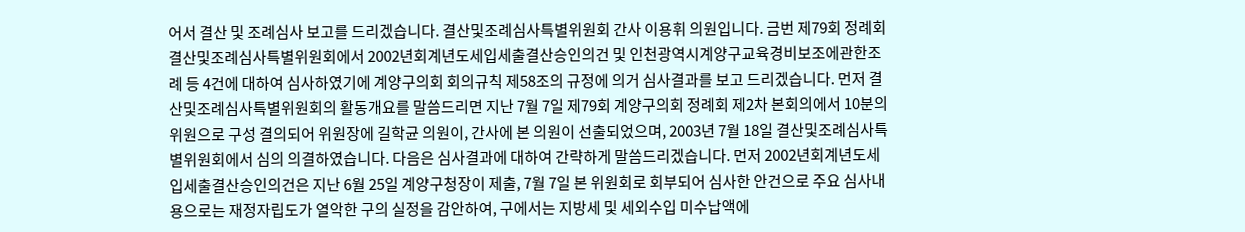어서 결산 및 조례심사 보고를 드리겠습니다. 결산및조례심사특별위원회 간사 이용휘 의원입니다. 금번 제79회 정례회 결산및조례심사특별위원회에서 2002년회계년도세입세출결산승인의건 및 인천광역시계양구교육경비보조에관한조례 등 4건에 대하여 심사하였기에 계양구의회 회의규칙 제58조의 규정에 의거 심사결과를 보고 드리겠습니다. 먼저 결산및조례심사특별위원회의 활동개요를 말씀드리면 지난 7월 7일 제79회 계양구의회 정례회 제2차 본회의에서 10분의 위원으로 구성 결의되어 위원장에 길학균 의원이, 간사에 본 의원이 선출되었으며, 2003년 7월 18일 결산및조례심사특별위원회에서 심의 의결하였습니다. 다음은 심사결과에 대하여 간략하게 말씀드리겠습니다. 먼저 2002년회계년도세입세출결산승인의건은 지난 6월 25일 계양구청장이 제출, 7월 7일 본 위원회로 회부되어 심사한 안건으로 주요 심사내용으로는 재정자립도가 열악한 구의 실정을 감안하여, 구에서는 지방세 및 세외수입 미수납액에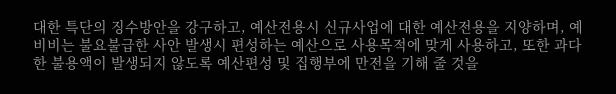대한 특단의 징수방안을 강구하고, 예산전용시 신규사업에 대한 예산전용을 지양하며, 예비비는 불요불급한 사안 발생시 편성하는 예산으로 사용목적에 맞게 사용하고, 또한 과다한 불용액이 발생되지 않도록 예산편성 및 집행부에 만전을 기해 줄 것을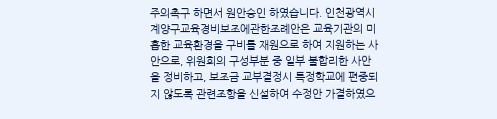주의촉구 하면서 원안승인 하였습니다. 인천광역시계양구교육경비보조에관한조례안은 교육기관의 미흡한 교육환경을 구비를 재원으로 하여 지원하는 사안으로, 위원회의 구성부분 중 일부 불합리한 사안을 정비하고, 보조금 교부결정시 특정학교에 편중되지 않도록 관련조항을 신설하여 수정안 가결하였으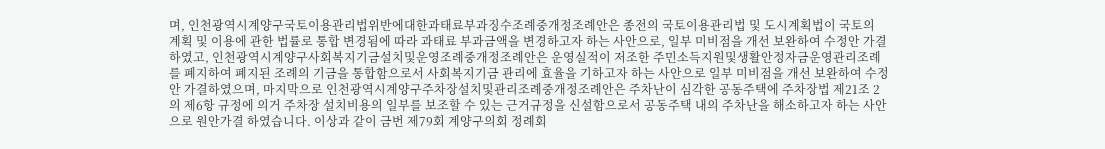며, 인천광역시계양구국토이용관리법위반에대한과태료부과징수조례중개정조례안은 종전의 국토이용관리법 및 도시계획법이 국토의 계획 및 이용에 관한 법률로 통합 변경됨에 따라 과태료 부과금액을 변경하고자 하는 사안으로, 일부 미비점을 개선 보완하여 수정안 가결하였고, 인천광역시계양구사회복지기금설치및운영조례중개정조례안은 운영실적이 저조한 주민소득지원및생활안정자금운영관리조례를 폐지하여 폐지된 조례의 기금을 통합함으로서 사회복지기금 관리에 효율을 기하고자 하는 사안으로 일부 미비점을 개선 보완하여 수정안 가결하였으며, 마지막으로 인천광역시계양구주차장설치및관리조례중개정조례안은 주차난이 심각한 공동주택에 주차장법 제21조 2의 제6항 규정에 의거 주차장 설치비용의 일부를 보조할 수 있는 근거규정을 신설함으로서 공동주택 내의 주차난을 해소하고자 하는 사안으로 원안가결 하였습니다. 이상과 같이 금번 제79회 계양구의회 정례회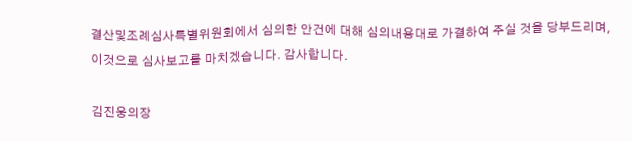결산및조례심사특별위원회에서 심의한 안건에 대해 심의내용대로 가결하여 주실 것을 당부드리며, 이것으로 심사보고를 마치겠습니다. 감사합니다.

김진웅의장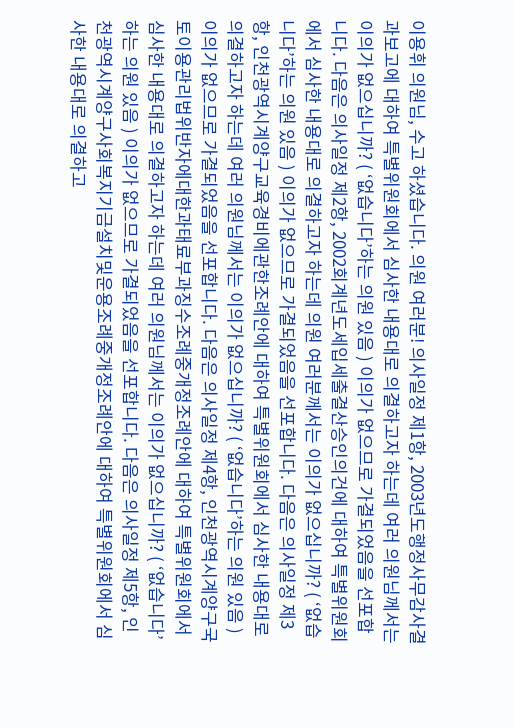이용휘 의원님, 수고 하셨습니다. 의원 여러분! 의사일정 제1항, 2003년도행정사무감사결과보고에 대하여 특별위원회에서 심사한 내용대로 의결하고자 하는데 여러 의원님께서는 이의가 없으십니까? ( ‘없습니다’하는 의원 있음 ) 이의가 없으므로 가결되었음을 선포합니다. 다음은 의사일정 제2항, 2002회계년도세입세출결산승인의건에 대하여 특별위원회에서 심사한 내용대로 의결하고자 하는데 의원 여러분께서는 이의가 없으십니까? ( ‘없습니다’하는 의원 있음 ) 이의가 없으므로 가결되었음을 선포합니다. 다음은 의사일정 제3항, 인천광역시계양구교육경비에관한조례안에 대하여 특별위원회에서 심사한 내용대로 의결하고자 하는데 여러 의원님께서는 이의가 없으십니까? ( ‘없습니다’하는 의원 있음 ) 이의가 없으므로 가결되었음을 선포합니다. 다음은 의사일정 제4항, 인천광역시계양구국토이용관리법위반자에대한과태료부과징수조례중개정조례안에 대하여 특별위원회에서 심사한 내용대로 의결하고자 하는데 여러 의원님께서는 이의가 없으십니까? ( ‘없습니다’하는 의원 있음 ) 이의가 없으므로 가결되었음을 선포합니다. 다음은 의사일정 제5항, 인천광역시계양구사회복지기금설치및운용조례중개정조례안에 대하여 특별위원회에서 심사한 내용대로 의결하고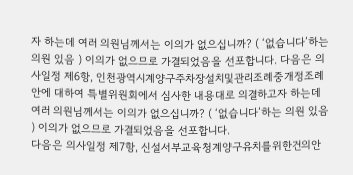자 하는데 여러 의원님께서는 이의가 없으십니까? ( ‘없습니다’하는 의원 있음 ) 이의가 없으므로 가결되었음을 선포합니다. 다음은 의사일정 제6항, 인천광역시계양구주차장설치및관리조례중개정조례안에 대하여 특별위원회에서 심사한 내용대로 의결하고자 하는데 여러 의원님께서는 이의가 없으십니까? ( ‘없습니다’하는 의원 있음 ) 이의가 없으므로 가결되었음을 선포합니다.
다음은 의사일정 제7항, 신설서부교육청계양구유치를위한건의안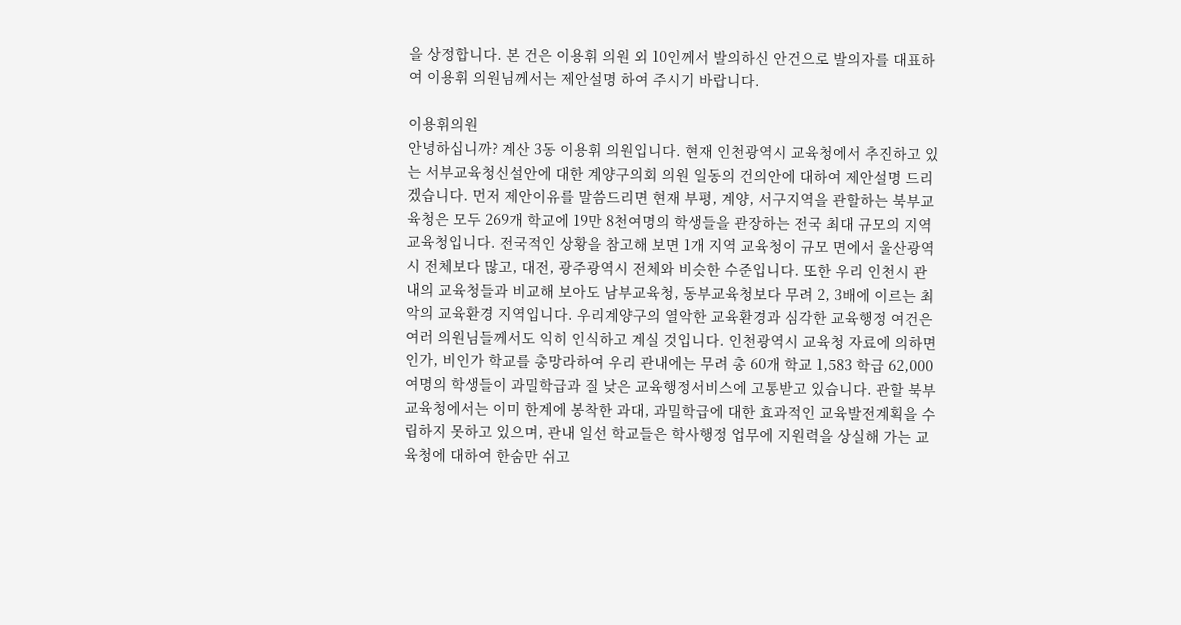을 상정합니다. 본 건은 이용휘 의원 외 10인께서 발의하신 안건으로 발의자를 대표하여 이용휘 의원님께서는 제안설명 하여 주시기 바랍니다.

이용휘의원
안녕하십니까? 계산 3동 이용휘 의원입니다. 현재 인천광역시 교육청에서 추진하고 있는 서부교육청신설안에 대한 계양구의회 의원 일동의 건의안에 대하여 제안설명 드리겠습니다. 먼저 제안이유를 말씀드리면 현재 부평, 계양, 서구지역을 관할하는 북부교육청은 모두 269개 학교에 19만 8천여명의 학생들을 관장하는 전국 최대 규모의 지역 교육청입니다. 전국적인 상황을 참고해 보면 1개 지역 교육청이 규모 면에서 울산광역시 전체보다 많고, 대전, 광주광역시 전체와 비슷한 수준입니다. 또한 우리 인천시 관내의 교육청들과 비교해 보아도 남부교육청, 동부교육청보다 무려 2, 3배에 이르는 최악의 교육환경 지역입니다. 우리계양구의 열악한 교육환경과 심각한 교육행정 여건은 여러 의원님들께서도 익히 인식하고 계실 것입니다. 인천광역시 교육청 자료에 의하면 인가, 비인가 학교를 총망라하여 우리 관내에는 무려 총 60개 학교 1,583 학급 62,000여명의 학생들이 과밀학급과 질 낮은 교육행정서비스에 고통받고 있습니다. 관할 북부교육청에서는 이미 한계에 봉착한 과대, 과밀학급에 대한 효과적인 교육발전계획을 수립하지 못하고 있으며, 관내 일선 학교들은 학사행정 업무에 지원력을 상실해 가는 교육청에 대하여 한숨만 쉬고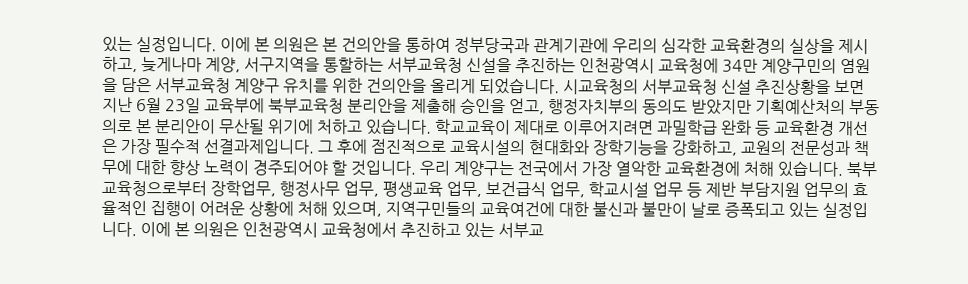있는 실정입니다. 이에 본 의원은 본 건의안을 통하여 정부당국과 관계기관에 우리의 심각한 교육환경의 실상을 제시하고, 늦게나마 계양, 서구지역을 통할하는 서부교육청 신설을 추진하는 인천광역시 교육청에 34만 계양구민의 염원을 담은 서부교육청 계양구 유치를 위한 건의안을 올리게 되었습니다. 시교육청의 서부교육청 신설 추진상황을 보면 지난 6월 23일 교육부에 북부교육청 분리안을 제출해 승인을 얻고, 행정자치부의 동의도 받았지만 기획예산처의 부동의로 본 분리안이 무산될 위기에 처하고 있습니다. 학교교육이 제대로 이루어지려면 과밀학급 완화 등 교육환경 개선은 가장 필수적 선결과제입니다. 그 후에 점진적으로 교육시설의 현대화와 장학기능을 강화하고, 교원의 전문성과 책무에 대한 향상 노력이 경주되어야 할 것입니다. 우리 계양구는 전국에서 가장 열악한 교육환경에 처해 있습니다. 북부교육청으로부터 장학업무, 행정사무 업무, 평생교육 업무, 보건급식 업무, 학교시설 업무 등 제반 부담지원 업무의 효율적인 집행이 어려운 상황에 처해 있으며, 지역구민들의 교육여건에 대한 불신과 불만이 날로 증폭되고 있는 실정입니다. 이에 본 의원은 인천광역시 교육청에서 추진하고 있는 서부교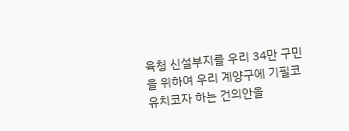육청 신설부지를 우리 34만 구민을 위하여 우리 계양구에 기필코 유치코자 하는 건의안을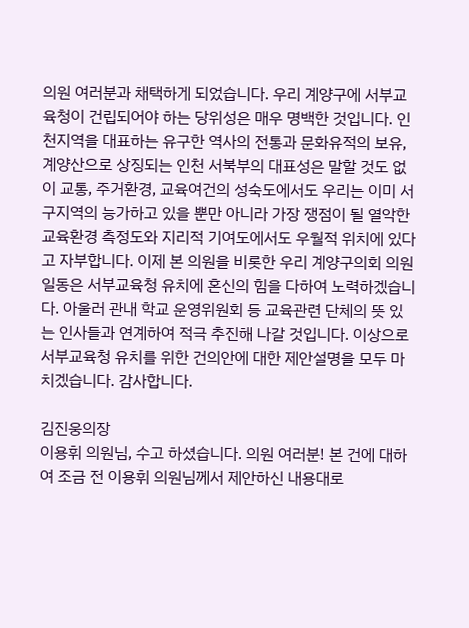의원 여러분과 채택하게 되었습니다. 우리 계양구에 서부교육청이 건립되어야 하는 당위성은 매우 명백한 것입니다. 인천지역을 대표하는 유구한 역사의 전통과 문화유적의 보유, 계양산으로 상징되는 인천 서북부의 대표성은 말할 것도 없이 교통, 주거환경, 교육여건의 성숙도에서도 우리는 이미 서구지역의 능가하고 있을 뿐만 아니라 가장 쟁점이 될 열악한 교육환경 측정도와 지리적 기여도에서도 우월적 위치에 있다고 자부합니다. 이제 본 의원을 비롯한 우리 계양구의회 의원 일동은 서부교육청 유치에 혼신의 힘을 다하여 노력하겠습니다. 아울러 관내 학교 운영위원회 등 교육관련 단체의 뜻 있는 인사들과 연계하여 적극 추진해 나갈 것입니다. 이상으로 서부교육청 유치를 위한 건의안에 대한 제안설명을 모두 마치겠습니다. 감사합니다.

김진웅의장
이용휘 의원님, 수고 하셨습니다. 의원 여러분! 본 건에 대하여 조금 전 이용휘 의원님께서 제안하신 내용대로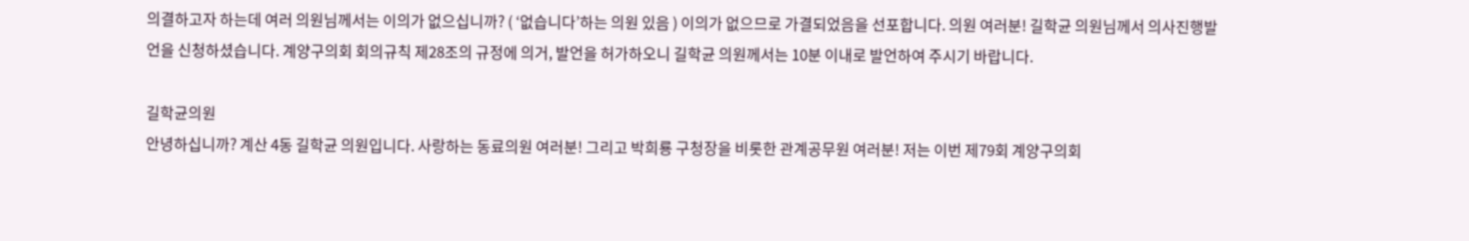의결하고자 하는데 여러 의원님께서는 이의가 없으십니까? ( ‘없습니다’하는 의원 있음 ) 이의가 없으므로 가결되었음을 선포합니다. 의원 여러분! 길학균 의원님께서 의사진행발언을 신청하셨습니다. 계양구의회 회의규칙 제28조의 규정에 의거, 발언을 허가하오니 길학균 의원께서는 10분 이내로 발언하여 주시기 바랍니다.

길학균의원
안녕하십니까? 계산 4동 길학균 의원입니다. 사랑하는 동료의원 여러분! 그리고 박희룡 구청장을 비롯한 관계공무원 여러분! 저는 이번 제79회 계양구의회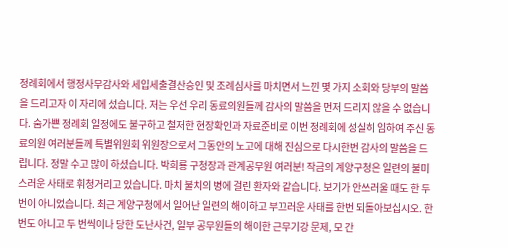정례회에서 행정사무감사와 세입세출결산승인 및 조례심사를 마치면서 느낀 몇 가지 소회와 당부의 말씀을 드리고자 이 자리에 섰습니다. 저는 우선 우리 동료의원들께 감사의 말씀을 먼저 드리지 않을 수 없습니다. 숨가쁜 정례회 일정에도 불구하고 철저한 현장확인과 자료준비로 이번 정례회에 성실히 임하여 주신 동료의원 여러분들께 특별위원회 위원장으로서 그동안의 노고에 대해 진심으로 다시한번 감사의 말씀을 드립니다. 정말 수고 많이 하셨습니다. 박희룡 구청장과 관계공무원 여러분! 작금의 계양구청은 일련의 불미스러운 사태로 휘청거리고 있습니다. 마치 불치의 병에 걸린 환자와 같습니다. 보기가 안쓰러울 때도 한 두 번이 아니었습니다. 최근 계양구청에서 일어난 일련의 해이하고 부끄러운 사태를 한번 되돌아보십시오. 한번도 아니고 두 번씩이나 당한 도난사건, 일부 공무원들의 해이한 근무기강 문제, 모 간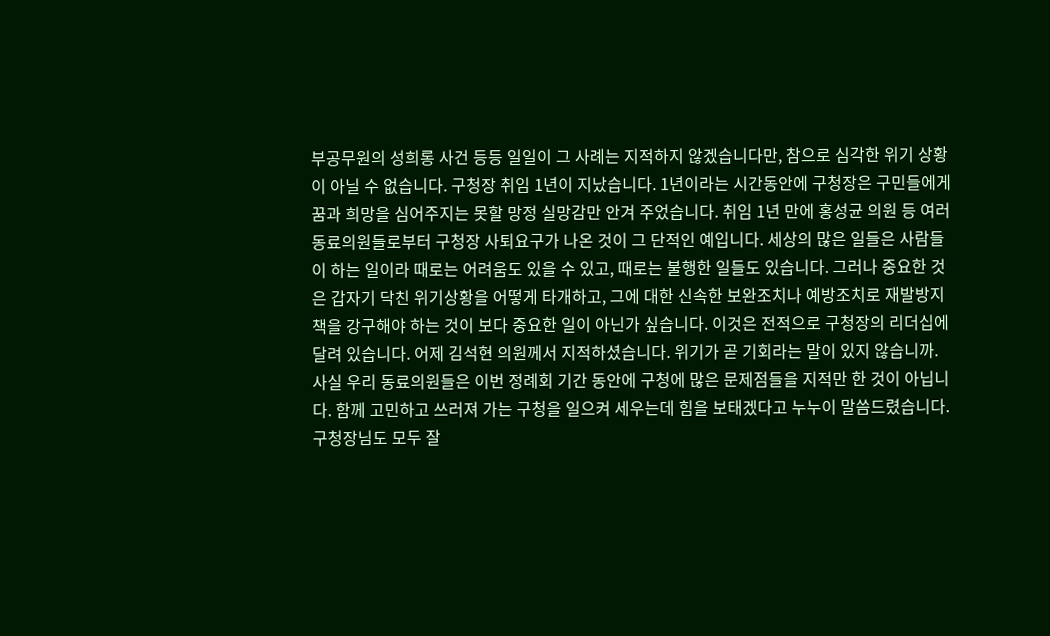부공무원의 성희롱 사건 등등 일일이 그 사례는 지적하지 않겠습니다만, 참으로 심각한 위기 상황이 아닐 수 없습니다. 구청장 취임 1년이 지났습니다. 1년이라는 시간동안에 구청장은 구민들에게 꿈과 희망을 심어주지는 못할 망정 실망감만 안겨 주었습니다. 취임 1년 만에 홍성균 의원 등 여러 동료의원들로부터 구청장 사퇴요구가 나온 것이 그 단적인 예입니다. 세상의 많은 일들은 사람들이 하는 일이라 때로는 어려움도 있을 수 있고, 때로는 불행한 일들도 있습니다. 그러나 중요한 것은 갑자기 닥친 위기상황을 어떻게 타개하고, 그에 대한 신속한 보완조치나 예방조치로 재발방지책을 강구해야 하는 것이 보다 중요한 일이 아닌가 싶습니다. 이것은 전적으로 구청장의 리더십에 달려 있습니다. 어제 김석현 의원께서 지적하셨습니다. 위기가 곧 기회라는 말이 있지 않습니까. 사실 우리 동료의원들은 이번 정례회 기간 동안에 구청에 많은 문제점들을 지적만 한 것이 아닙니다. 함께 고민하고 쓰러져 가는 구청을 일으켜 세우는데 힘을 보태겠다고 누누이 말씀드렸습니다. 구청장님도 모두 잘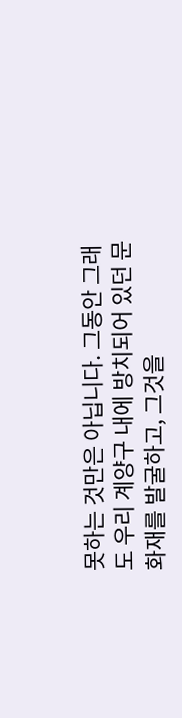못하는 것만은 아닙니다. 그동안 그래도 우리 계양구 내에 방치되어 있던 문화재를 발굴하고, 그것을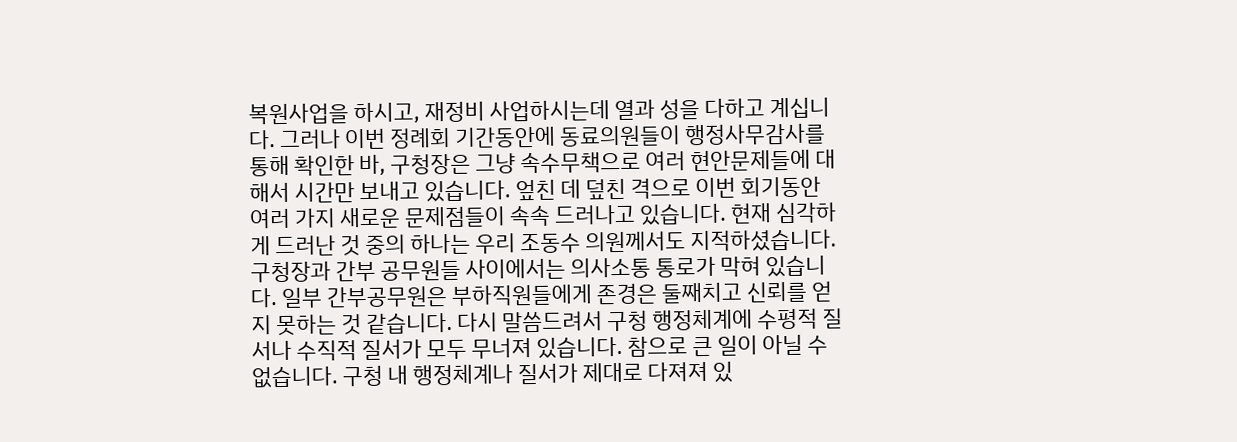복원사업을 하시고, 재정비 사업하시는데 열과 성을 다하고 계십니다. 그러나 이번 정례회 기간동안에 동료의원들이 행정사무감사를 통해 확인한 바, 구청장은 그냥 속수무책으로 여러 현안문제들에 대해서 시간만 보내고 있습니다. 엎친 데 덮친 격으로 이번 회기동안 여러 가지 새로운 문제점들이 속속 드러나고 있습니다. 현재 심각하게 드러난 것 중의 하나는 우리 조동수 의원께서도 지적하셨습니다. 구청장과 간부 공무원들 사이에서는 의사소통 통로가 막혀 있습니다. 일부 간부공무원은 부하직원들에게 존경은 둘째치고 신뢰를 얻지 못하는 것 같습니다. 다시 말씀드려서 구청 행정체계에 수평적 질서나 수직적 질서가 모두 무너져 있습니다. 참으로 큰 일이 아닐 수 없습니다. 구청 내 행정체계나 질서가 제대로 다져져 있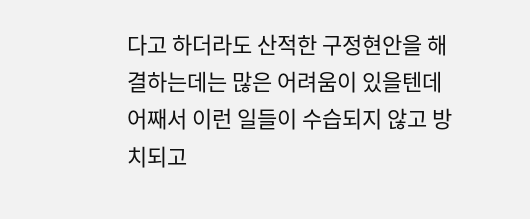다고 하더라도 산적한 구정현안을 해결하는데는 많은 어려움이 있을텐데 어째서 이런 일들이 수습되지 않고 방치되고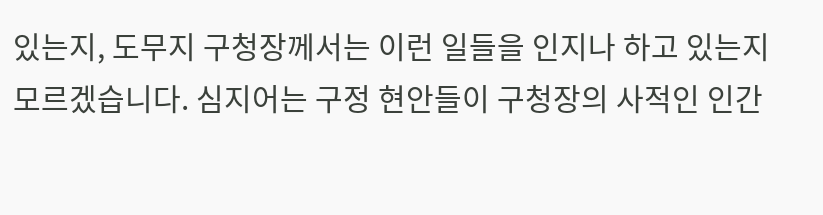있는지, 도무지 구청장께서는 이런 일들을 인지나 하고 있는지 모르겠습니다. 심지어는 구정 현안들이 구청장의 사적인 인간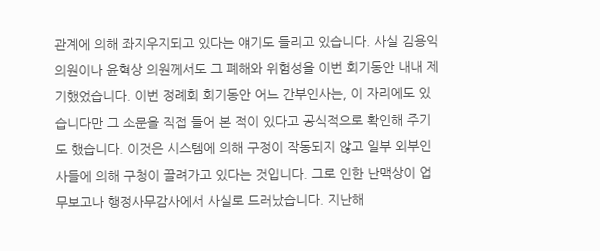관계에 의해 좌지우지되고 있다는 얘기도 들리고 있습니다. 사실 김용익 의원이나 윤혁상 의원께서도 그 폐해와 위험성을 이번 회기동안 내내 제기했었습니다. 이번 정례회 회기동안 어느 간부인사는, 이 자리에도 있습니다만 그 소문을 직접 들어 본 적이 있다고 공식적으로 확인해 주기도 했습니다. 이것은 시스템에 의해 구정이 작동되지 않고 일부 외부인사들에 의해 구청이 끌려가고 있다는 것입니다. 그로 인한 난맥상이 업무보고나 행정사무감사에서 사실로 드러났습니다. 지난해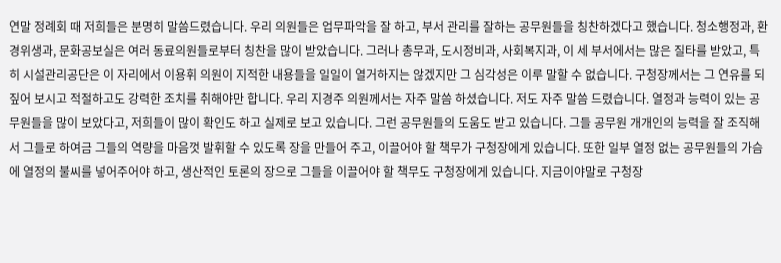연말 정례회 때 저희들은 분명히 말씀드렸습니다. 우리 의원들은 업무파악을 잘 하고, 부서 관리를 잘하는 공무원들을 칭찬하겠다고 했습니다. 청소행정과, 환경위생과, 문화공보실은 여러 동료의원들로부터 칭찬을 많이 받았습니다. 그러나 총무과, 도시정비과, 사회복지과, 이 세 부서에서는 많은 질타를 받았고, 특히 시설관리공단은 이 자리에서 이용휘 의원이 지적한 내용들을 일일이 열거하지는 않겠지만 그 심각성은 이루 말할 수 없습니다. 구청장께서는 그 연유를 되짚어 보시고 적절하고도 강력한 조치를 취해야만 합니다. 우리 지경주 의원께서는 자주 말씀 하셨습니다. 저도 자주 말씀 드렸습니다. 열정과 능력이 있는 공무원들을 많이 보았다고, 저희들이 많이 확인도 하고 실제로 보고 있습니다. 그런 공무원들의 도움도 받고 있습니다. 그들 공무원 개개인의 능력을 잘 조직해서 그들로 하여금 그들의 역량을 마음껏 발휘할 수 있도록 장을 만들어 주고, 이끌어야 할 책무가 구청장에게 있습니다. 또한 일부 열정 없는 공무원들의 가슴에 열정의 불씨를 넣어주어야 하고, 생산적인 토론의 장으로 그들을 이끌어야 할 책무도 구청장에게 있습니다. 지금이야말로 구청장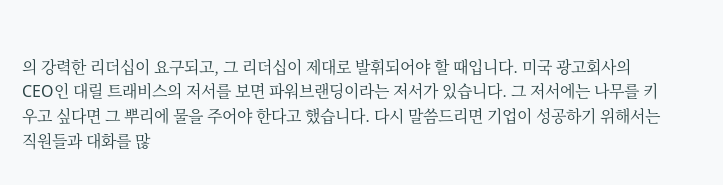의 강력한 리더십이 요구되고, 그 리더십이 제대로 발휘되어야 할 때입니다. 미국 광고회사의 CEO인 대릴 트래비스의 저서를 보면 파워브랜딩이라는 저서가 있습니다. 그 저서에는 나무를 키우고 싶다면 그 뿌리에 물을 주어야 한다고 했습니다. 다시 말씀드리면 기업이 성공하기 위해서는 직원들과 대화를 많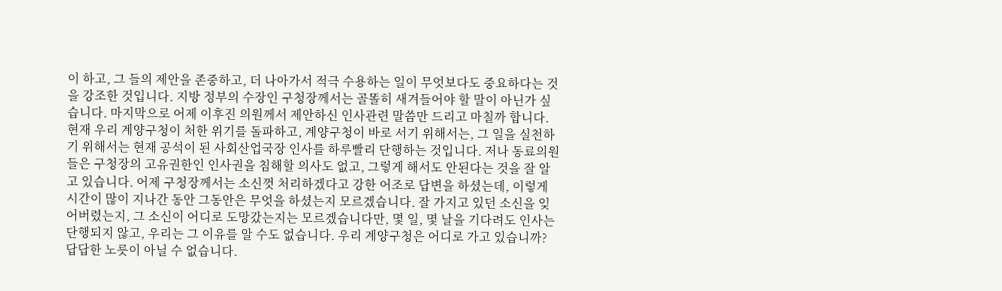이 하고, 그 들의 제안을 존중하고, 더 나아가서 적극 수용하는 일이 무엇보다도 중요하다는 것을 강조한 것입니다. 지방 정부의 수장인 구청장께서는 골똘히 새겨들어야 할 말이 아닌가 싶습니다. 마지막으로 어제 이후진 의원께서 제안하신 인사관련 말씀만 드리고 마칠까 합니다. 현재 우리 계양구청이 처한 위기를 돌파하고, 계양구청이 바로 서기 위해서는, 그 일을 실천하기 위해서는 현재 공석이 된 사회산업국장 인사를 하루빨리 단행하는 것입니다. 저나 동료의원들은 구청장의 고유권한인 인사권을 침해할 의사도 없고, 그렇게 해서도 안된다는 것을 잘 알고 있습니다. 어제 구청장께서는 소신껏 처리하겠다고 강한 어조로 답변을 하셨는데, 이렇게 시간이 많이 지나간 동안 그동안은 무엇을 하셨는지 모르겠습니다. 잘 가지고 있던 소신을 잊어버렸는지, 그 소신이 어디로 도망갔는지는 모르겠습니다만, 몇 일, 몇 날을 기다려도 인사는 단행되지 않고, 우리는 그 이유를 알 수도 없습니다. 우리 계양구청은 어디로 가고 있습니까? 답답한 노릇이 아닐 수 없습니다.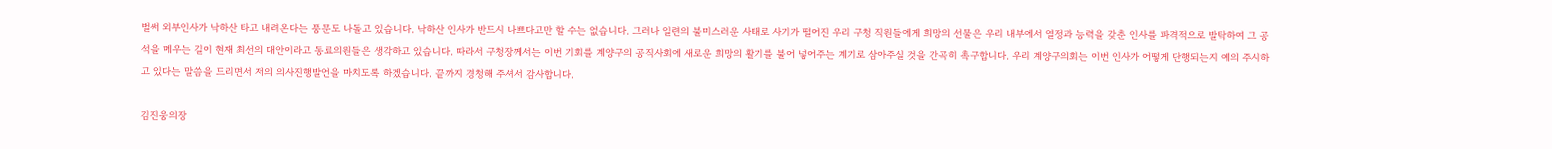벌써 외부인사가 낙하산 타고 내려온다는 풍문도 나돌고 있습니다. 낙하산 인사가 반드시 나쁘다고만 할 수는 없습니다. 그러나 일련의 불미스러운 사태로 사기가 떨어진 우리 구청 직원들에게 희망의 선물은 우리 내부에서 열정과 능력을 갖춘 인사를 파격적으로 발탁하여 그 공석을 메우는 길이 현재 최선의 대안이라고 동료의원들은 생각하고 있습니다. 따라서 구청장께서는 이번 기회를 계양구의 공직사회에 새로운 희망의 활기를 불어 넣어주는 계기로 삼아주실 것을 간곡히 촉구합니다. 우리 계양구의회는 이번 인사가 어떻게 단행되는지 예의 주시하고 있다는 말씀을 드리면서 저의 의사진행발언을 마치도록 하겠습니다. 끝까지 경청해 주셔서 감사합니다.

김진웅의장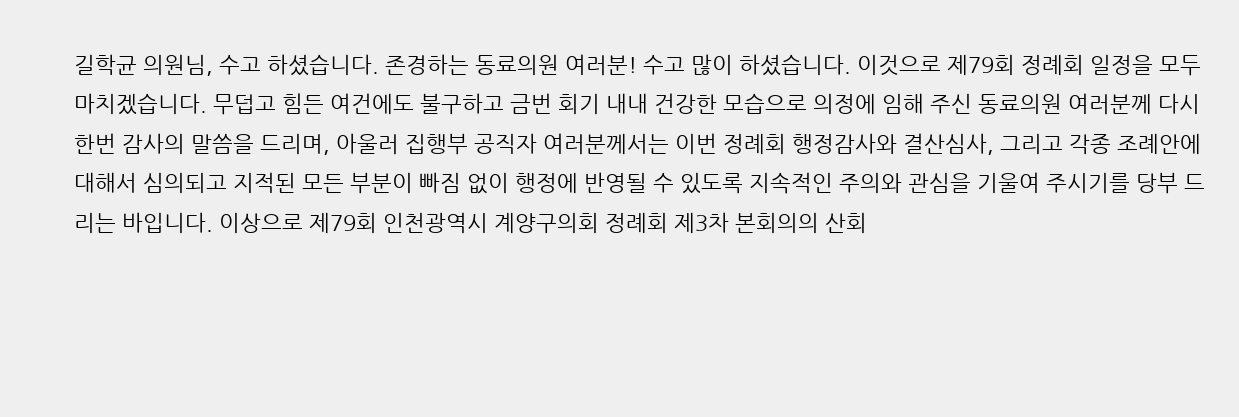길학균 의원님, 수고 하셨습니다. 존경하는 동료의원 여러분! 수고 많이 하셨습니다. 이것으로 제79회 정례회 일정을 모두 마치겠습니다. 무덥고 힘든 여건에도 불구하고 금번 회기 내내 건강한 모습으로 의정에 임해 주신 동료의원 여러분께 다시 한번 감사의 말씀을 드리며, 아울러 집행부 공직자 여러분께서는 이번 정례회 행정감사와 결산심사, 그리고 각종 조례안에 대해서 심의되고 지적된 모든 부분이 빠짐 없이 행정에 반영될 수 있도록 지속적인 주의와 관심을 기울여 주시기를 당부 드리는 바입니다. 이상으로 제79회 인천광역시 계양구의회 정례회 제3차 본회의의 산회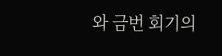와 금번 회기의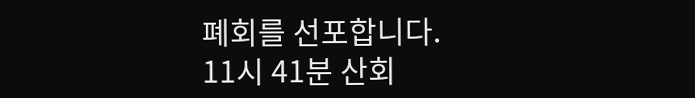폐회를 선포합니다.
11시 41분 산회